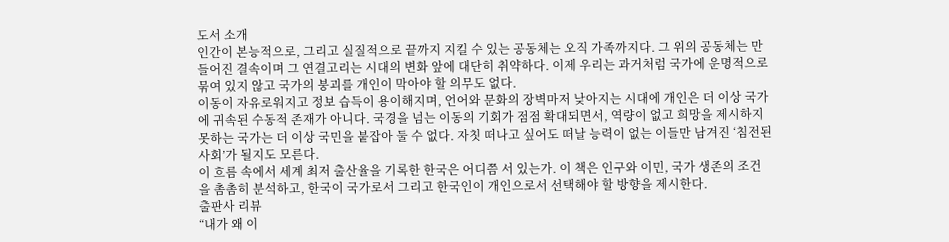도서 소개
인간이 본능적으로, 그리고 실질적으로 끝까지 지킬 수 있는 공동체는 오직 가족까지다. 그 위의 공동체는 만들어진 결속이며 그 연결고리는 시대의 변화 앞에 대단히 취약하다. 이제 우리는 과거처럼 국가에 운명적으로 묶여 있지 않고 국가의 붕괴를 개인이 막아야 할 의무도 없다.
이동이 자유로워지고 정보 습득이 용이해지며, 언어와 문화의 장벽마저 낮아지는 시대에 개인은 더 이상 국가에 귀속된 수동적 존재가 아니다. 국경을 넘는 이동의 기회가 점점 확대되면서, 역량이 없고 희망을 제시하지 못하는 국가는 더 이상 국민을 붙잡아 둘 수 없다. 자칫 떠나고 싶어도 떠날 능력이 없는 이들만 남겨진 ‘침전된 사회’가 될지도 모른다.
이 흐름 속에서 세계 최저 출산율을 기록한 한국은 어디쯤 서 있는가. 이 책은 인구와 이민, 국가 생존의 조건을 촘촘히 분석하고, 한국이 국가로서 그리고 한국인이 개인으로서 선택해야 할 방향을 제시한다.
출판사 리뷰
“내가 왜 이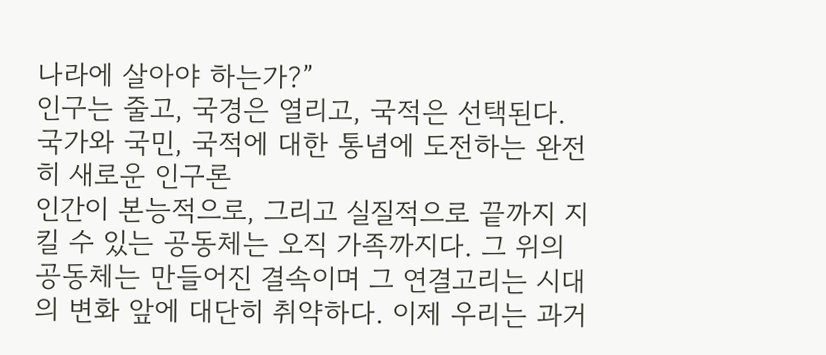나라에 살아야 하는가?”
인구는 줄고, 국경은 열리고, 국적은 선택된다.
국가와 국민, 국적에 대한 통념에 도전하는 완전히 새로운 인구론
인간이 본능적으로, 그리고 실질적으로 끝까지 지킬 수 있는 공동체는 오직 가족까지다. 그 위의 공동체는 만들어진 결속이며 그 연결고리는 시대의 변화 앞에 대단히 취약하다. 이제 우리는 과거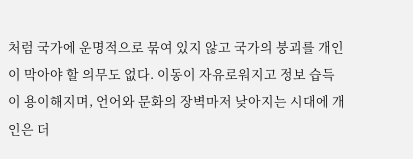처럼 국가에 운명적으로 묶여 있지 않고 국가의 붕괴를 개인이 막아야 할 의무도 없다. 이동이 자유로워지고 정보 습득이 용이해지며, 언어와 문화의 장벽마저 낮아지는 시대에 개인은 더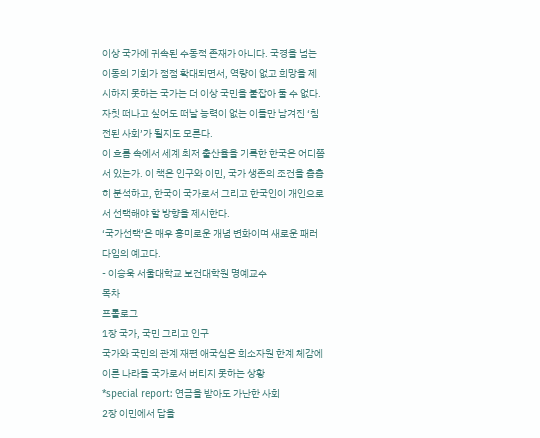이상 국가에 귀속된 수동적 존재가 아니다. 국경을 넘는 이동의 기회가 점점 확대되면서, 역량이 없고 희망을 제시하지 못하는 국가는 더 이상 국민을 붙잡아 둘 수 없다. 자칫 떠나고 싶어도 떠날 능력이 없는 이들만 남겨진 ‘침전된 사회’가 될지도 모른다.
이 흐름 속에서 세계 최저 출산율을 기록한 한국은 어디쯤 서 있는가. 이 책은 인구와 이민, 국가 생존의 조건을 촘촘히 분석하고, 한국이 국가로서 그리고 한국인이 개인으로서 선택해야 할 방향을 제시한다.
‘국가선택’은 매우 흥미로운 개념 변화이며 새로운 패러다임의 예고다.
- 이승욱 서울대학교 보건대학원 명예교수
목차
프롤로그
1장 국가, 국민 그리고 인구
국가와 국민의 관계 재편 애국심은 희소자원 한계 체감에 이른 나라들 국가로서 버티지 못하는 상황
*special report: 연금을 받아도 가난한 사회
2장 이민에서 답을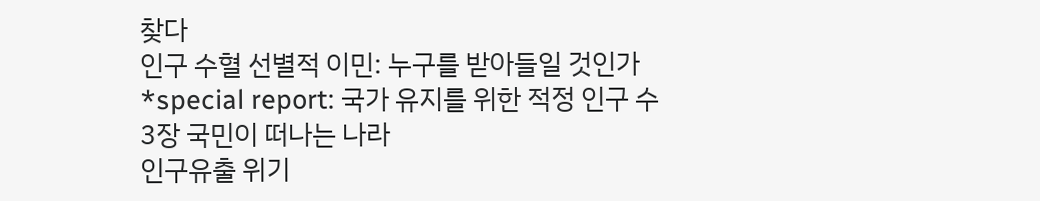찾다
인구 수혈 선별적 이민: 누구를 받아들일 것인가
*special report: 국가 유지를 위한 적정 인구 수
3장 국민이 떠나는 나라
인구유출 위기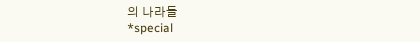의 나라들
*special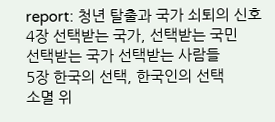report: 청년 탈출과 국가 쇠퇴의 신호
4장 선택받는 국가, 선택받는 국민
선택받는 국가 선택받는 사람들
5장 한국의 선택, 한국인의 선택
소멸 위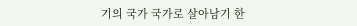기의 국가 국가로 살아남기 한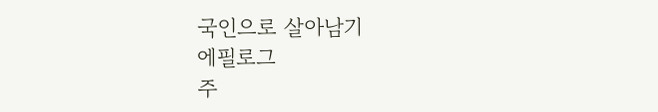국인으로 살아남기
에필로그
주